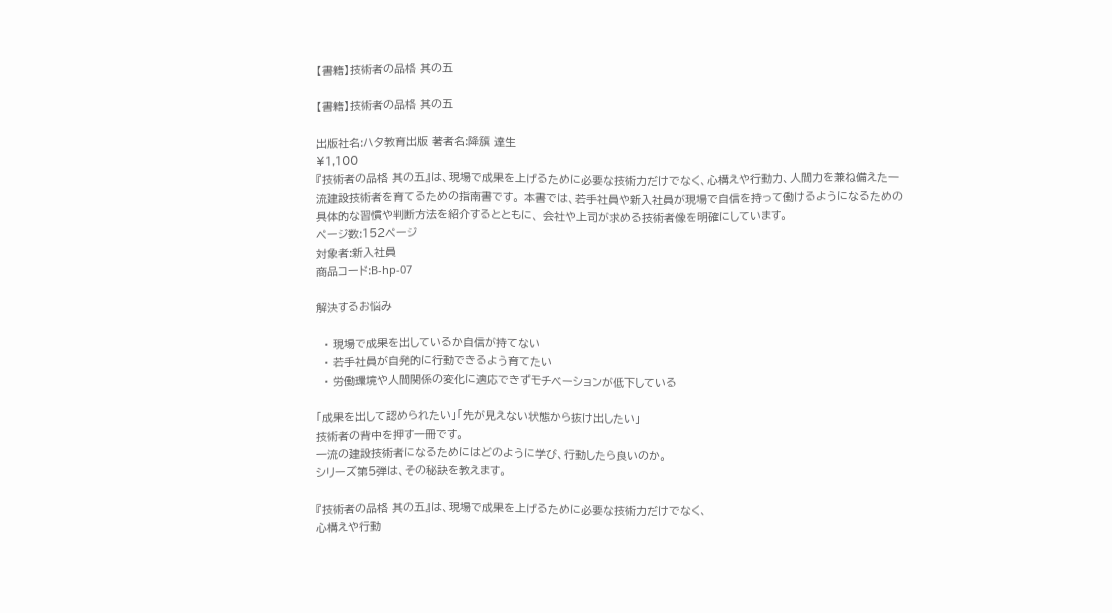【書籍】技術者の品格 其の五

【書籍】技術者の品格 其の五

出版社名:ハタ教育出版 著者名:降籏 達生
¥1,100
『技術者の品格 其の五』は、現場で成果を上げるために必要な技術力だけでなく、心構えや行動力、人間力を兼ね備えた一流建設技術者を育てるための指南書です。 本書では、若手社員や新入社員が現場で自信を持って働けるようになるための具体的な習慣や判断方法を紹介するとともに、 会社や上司が求める技術者像を明確にしています。
ページ数:152ページ
対象者:新入社員
商品コード:B-hp-07

解決するお悩み

  • 現場で成果を出しているか自信が持てない
  • 若手社員が自発的に行動できるよう育てたい
  • 労働環境や人間関係の変化に適応できずモチベーションが低下している

「成果を出して認められたい」「先が見えない状態から抜け出したい」
技術者の背中を押す一冊です。
一流の建設技術者になるためにはどのように学び、行動したら良いのか。
シリーズ第5弾は、その秘訣を教えます。

『技術者の品格 其の五』は、現場で成果を上げるために必要な技術力だけでなく、
心構えや行動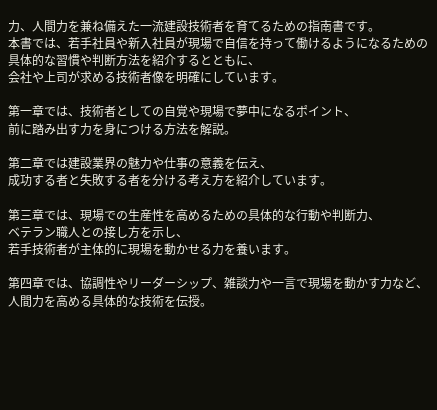力、人間力を兼ね備えた一流建設技術者を育てるための指南書です。
本書では、若手社員や新入社員が現場で自信を持って働けるようになるための
具体的な習慣や判断方法を紹介するとともに、
会社や上司が求める技術者像を明確にしています。

第一章では、技術者としての自覚や現場で夢中になるポイント、
前に踏み出す力を身につける方法を解説。

第二章では建設業界の魅力や仕事の意義を伝え、
成功する者と失敗する者を分ける考え方を紹介しています。

第三章では、現場での生産性を高めるための具体的な行動や判断力、
ベテラン職人との接し方を示し、
若手技術者が主体的に現場を動かせる力を養います。

第四章では、協調性やリーダーシップ、雑談力や一言で現場を動かす力など、
人間力を高める具体的な技術を伝授。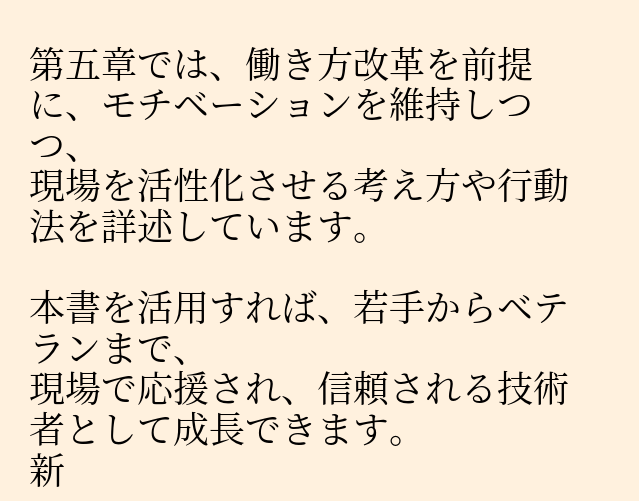第五章では、働き方改革を前提に、モチベーションを維持しつつ、
現場を活性化させる考え方や行動法を詳述しています。

本書を活用すれば、若手からベテランまで、
現場で応援され、信頼される技術者として成長できます。
新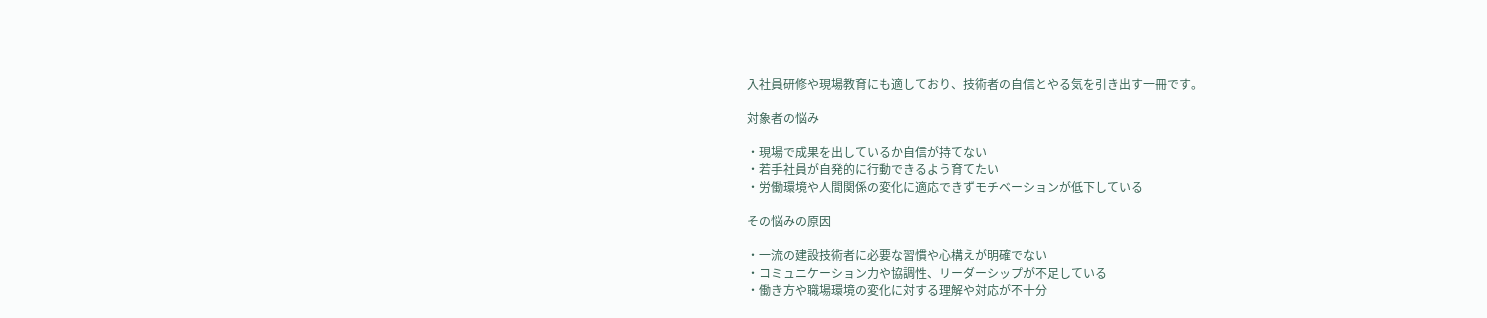入社員研修や現場教育にも適しており、技術者の自信とやる気を引き出す一冊です。

対象者の悩み

・現場で成果を出しているか自信が持てない
・若手社員が自発的に行動できるよう育てたい
・労働環境や人間関係の変化に適応できずモチベーションが低下している

その悩みの原因

・一流の建設技術者に必要な習慣や心構えが明確でない
・コミュニケーション力や協調性、リーダーシップが不足している
・働き方や職場環境の変化に対する理解や対応が不十分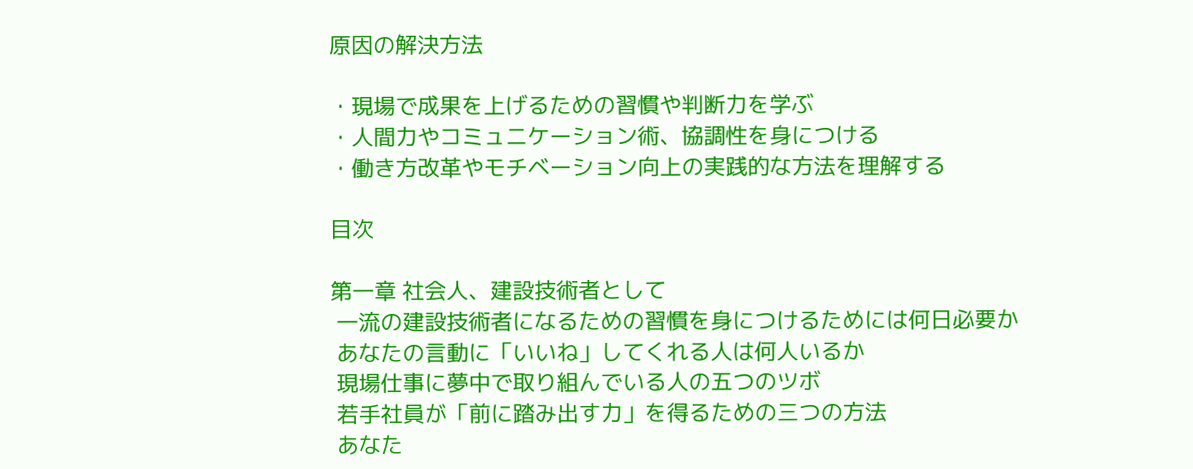原因の解決方法

・現場で成果を上げるための習慣や判断力を学ぶ
・人間力やコミュニケーション術、協調性を身につける
・働き方改革やモチベーション向上の実践的な方法を理解する

目次

第一章 社会人、建設技術者として
 一流の建設技術者になるための習慣を身につけるためには何日必要か
 あなたの言動に「いいね」してくれる人は何人いるか
 現場仕事に夢中で取り組んでいる人の五つのツボ
 若手社員が「前に踏み出す力」を得るための三つの方法
 あなた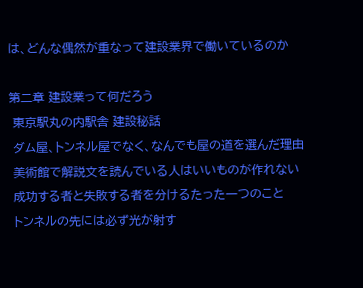は、どんな偶然が重なって建設業界で働いているのか

第二章 建設業って何だろう
 東京駅丸の内駅舎 建設秘話
 ダム屋、トンネル屋でなく、なんでも屋の道を選んだ理由
 美術館で解説文を読んでいる人はいいものが作れない
 成功する者と失敗する者を分けるたった一つのこと
 トンネルの先には必ず光が射す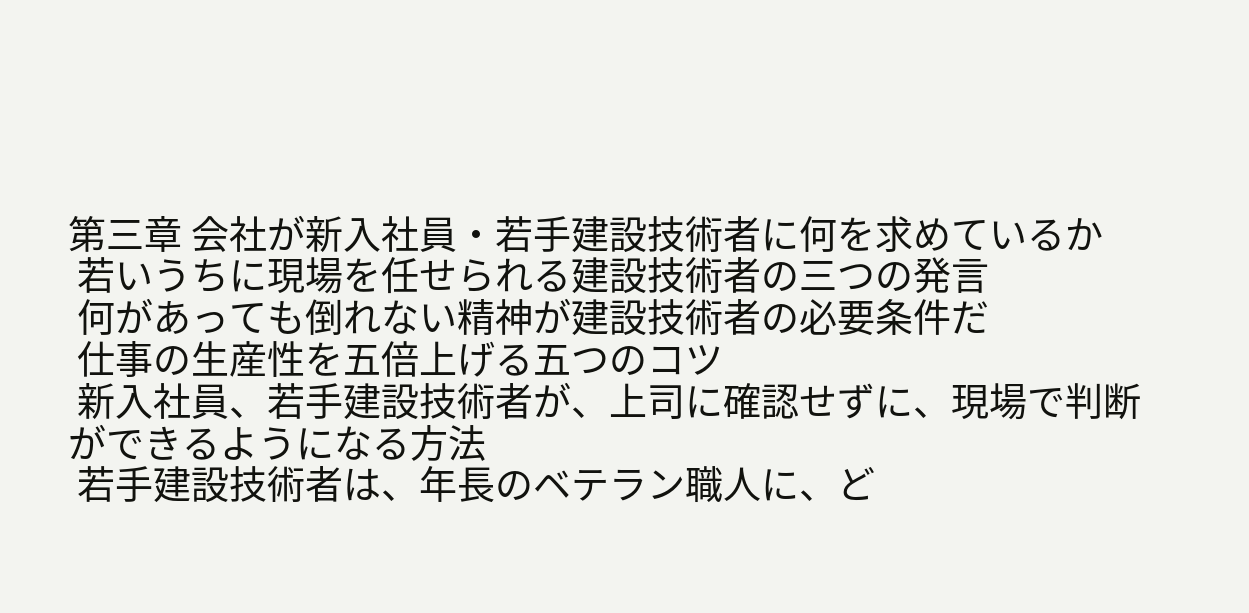第三章 会社が新入社員・若手建設技術者に何を求めているか
 若いうちに現場を任せられる建設技術者の三つの発言
 何があっても倒れない精神が建設技術者の必要条件だ
 仕事の生産性を五倍上げる五つのコツ
 新入社員、若手建設技術者が、上司に確認せずに、現場で判断ができるようになる方法
 若手建設技術者は、年長のベテラン職人に、ど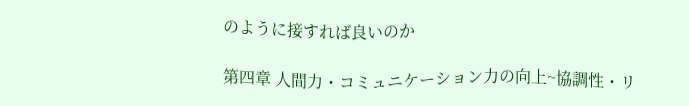のように接すれば良いのか

第四章 人間力・コミュニケーション力の向上~協調性・リ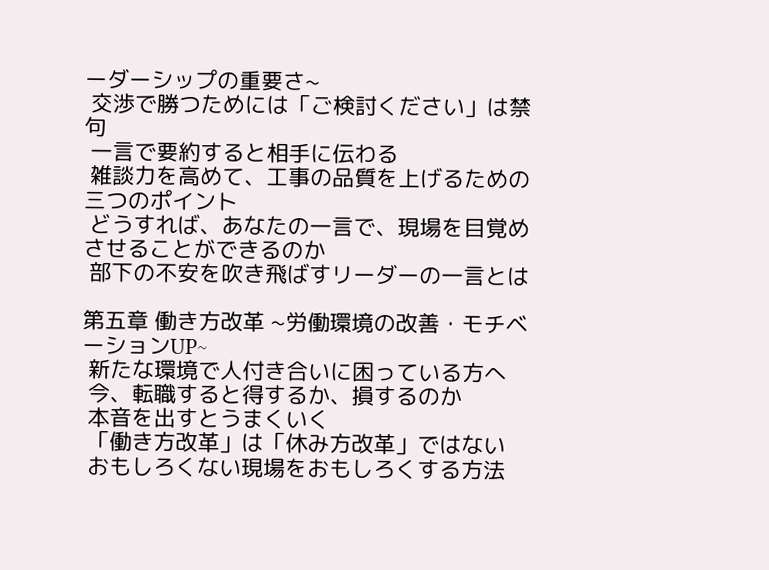ーダーシップの重要さ~
 交渉で勝つためには「ご検討ください」は禁句
 一言で要約すると相手に伝わる
 雑談力を高めて、工事の品質を上げるための三つのポイント
 どうすれば、あなたの一言で、現場を目覚めさせることができるのか
 部下の不安を吹き飛ばすリーダーの一言とは

第五章 働き方改革 ~労働環境の改善・モチベーションUP~
 新たな環境で人付き合いに困っている方へ
 今、転職すると得するか、損するのか
 本音を出すとうまくいく
 「働き方改革」は「休み方改革」ではない
 おもしろくない現場をおもしろくする方法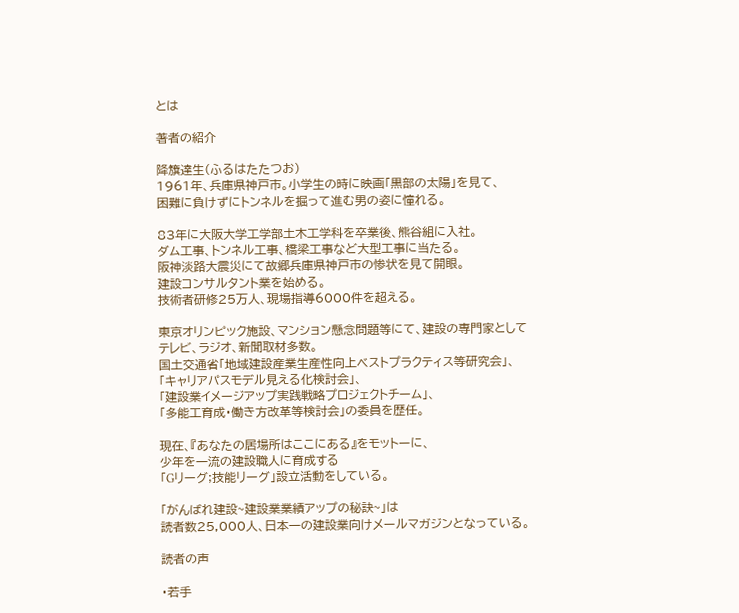とは

著者の紹介

降籏達生(ふるはたたつお)
1961年、兵庫県神戸市。小学生の時に映画「黒部の太陽」を見て、
困難に負けずにトンネルを掘って進む男の姿に憧れる。

83年に大阪大学工学部土木工学科を卒業後、熊谷組に入社。
ダム工事、トンネル工事、橋梁工事など大型工事に当たる。
阪神淡路大震災にて故郷兵庫県神戸市の惨状を見て開眼。
建設コンサルタント業を始める。
技術者研修25万人、現場指導6000件を超える。

東京オリンピック施設、マンション懸念問題等にて、建設の専門家として
テレビ、ラジオ、新聞取材多数。
国土交通省「地域建設産業生産性向上ベストプラクティス等研究会」、
「キャリアパスモデル見える化検討会」、
「建設業イメージアップ実践戦略プロジェクトチーム」、
「多能工育成・働き方改革等検討会」の委員を歴任。

現在、『あなたの居場所はここにある』をモットーに、
少年を一流の建設職人に育成する
「Gリーグ;技能リーグ」設立活動をしている。

「がんばれ建設~建設業業績アップの秘訣~」は
読者数25,000人、日本一の建設業向けメールマガジンとなっている。

読者の声

・若手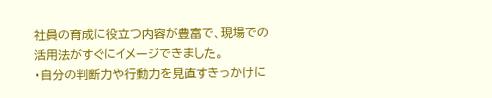社員の育成に役立つ内容が豊富で、現場での活用法がすぐにイメージできました。
・自分の判断力や行動力を見直すきっかけに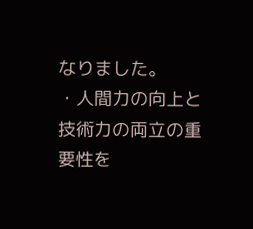なりました。
・人間力の向上と技術力の両立の重要性を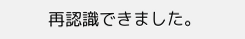再認識できました。